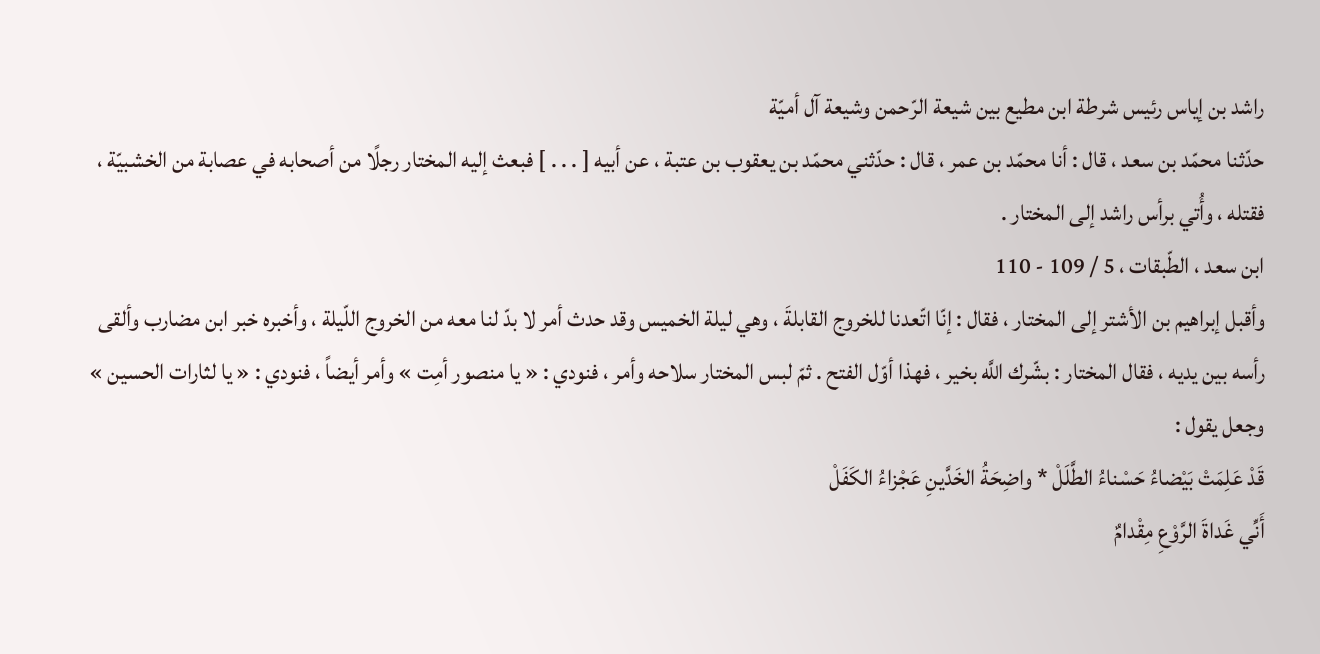راشد بن إياس رئيس شرطة ابن مطيع بين شيعة الرّحمن وشيعة آل أميّة
حدّثنا محمّد بن سعد ، قال : أنا محمّد بن عمر ، قال : حدّثني محمّد بن يعقوب بن عتبة ، عن أبيه [ . . . ] فبعث إليه المختار رجلًا من أصحابه في عصابة من الخشبيّة ، فقتله ، وأُتي برأس راشد إلى المختار .
ابن سعد ، الطّبقات ، 5 / 109 - 110
وأقبل إبراهيم بن الأشتر إلى المختار ، فقال : إنّا اتّعدنا للخروج القابلةَ ، وهي ليلة الخميس وقد حدث أمر لا بدّ لنا معه من الخروج اللّيلة ، وأخبره خبر ابن مضارب وألقى رأسه بين يديه ، فقال المختار : بشّرك اللَّه بخير ، فهذا أوّل الفتح . ثمّ لبس المختار سلاحه وأمر ، فنودي : « يا منصور أمِت » وأمر أيضاً ، فنودي : « يا لثارات الحسين » وجعل يقول :
قَدْ عَلِمَتْ بَيْضاءُ حَسْناءُ الطَّلَلْ * واضِحَةُ الخَدَّينِ عَجْزاءُ الكَفَلْ
أَنِّي غَداةَ الرَّوْعِ مِقْدامٌ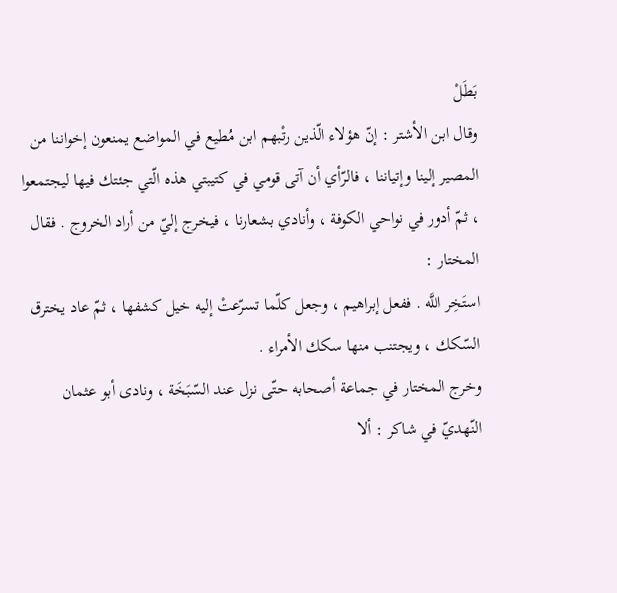بَطَلْ
وقال ابن الأشتر : إنّ هؤلاء الّذين رتْبهم ابن مُطيع في المواضع يمنعون إخواننا من المصير إلينا وإتياننا ، فالرّأي أن آتى قومي في كتيبتي هذه الّتي جئتك فيها ليجتمعوا ، ثمّ أدور في نواحي الكوفة ، وأنادي بشعارنا ، فيخرج إليّ من أراد الخروج . فقال المختار :
استَخِر اللَّه . ففعل إبراهيم ، وجعل كلّما تسرّعتْ إليه خيل كشفها ، ثمّ عاد يخترق السّكك ، ويجتنب منها سكك الأمراء .
وخرج المختار في جماعة أصحابه حتّى نزل عند السّبَخَة ، ونادى أبو عثمان النّهديّ في شاكر : ألا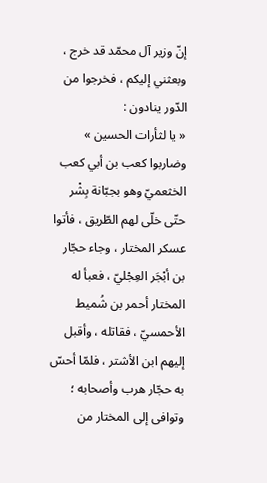إنّ وزير آل محمّد قد خرج ، وبعثني إليكم ، فخرجوا من الدّور ينادون :
« يا لثأرات الحسين » وضاربوا كعب بن أبي كعب الخثعميّ وهو بجبّانة بِشْر حتّى خلّى لهم الطّريق ، فأتوا عسكر المختار ، وجاء حجّار بن أبْجَر العِجْليّ ، فعبأ له المختار أحمر بن شُميط الأحمسيّ ، فقاتله ، وأقبل إليهم ابن الأشتر ، فلمّا أحسّ به حجّار هرب وأصحابه ؛ وتوافى إلى المختار من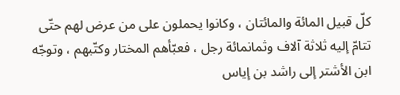كلّ قبيل المائة والمائتان ، وكانوا يحملون على من عرض لهم حتّى تتامّ إليه ثلاثة آلاف وثمانمائة رجل ، فعبّأهم المختار وكتّبهم ، وتوجّه ابن الأشتر إلى راشد بن إياس